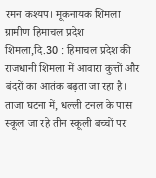रमन कश्यप। मूकनायक शिमला ग्रामीण हिमाचल प्रदेश
शिमला,दि.30 : हिमाचल प्रदेश की राजधानी शिमला में आवारा कुत्तों और बंदरों का आतंक बढ़ता जा रहा है। ताजा घटना में, धल्ली टनल के पास स्कूल जा रहे तीन स्कूली बच्चों पर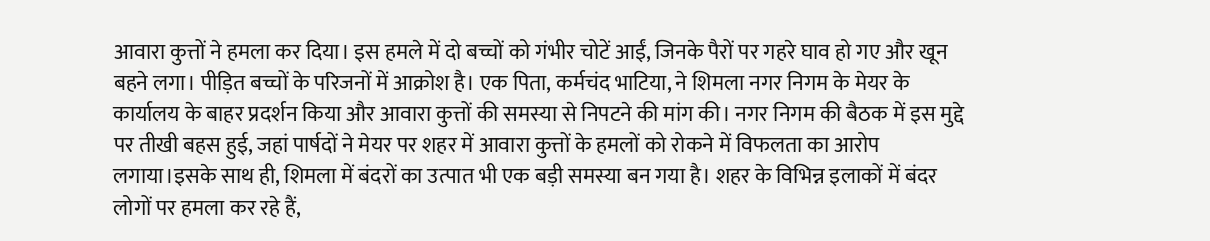आवारा कुत्तों ने हमला कर दिया। इस हमले में दो बच्चों को गंभीर चोटें आईं, जिनके पैरों पर गहरे घाव हो गए और खून बहने लगा। पीड़ित बच्चों के परिजनों में आक्रोश है। एक पिता, कर्मचंद भाटिया, ने शिमला नगर निगम के मेयर के कार्यालय के बाहर प्रदर्शन किया और आवारा कुत्तों की समस्या से निपटने की मांग की। नगर निगम की बैठक में इस मुद्दे पर तीखी बहस हुई, जहां पार्षदों ने मेयर पर शहर में आवारा कुत्तों के हमलों को रोकने में विफलता का आरोप लगाया।इसके साथ ही, शिमला में बंदरों का उत्पात भी एक बड़ी समस्या बन गया है। शहर के विभिन्न इलाकों में बंदर लोगों पर हमला कर रहे हैं,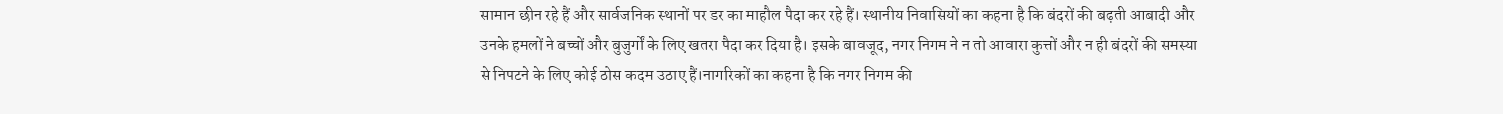सामान छीन रहे हैं और सार्वजनिक स्थानों पर डर का माहौल पैदा कर रहे हैं। स्थानीय निवासियों का कहना है कि बंदरों की बढ़ती आबादी और उनके हमलों ने बच्चों और बुजुर्गों के लिए खतरा पैदा कर दिया है। इसके बावजूद, नगर निगम ने न तो आवारा कुत्तों और न ही बंदरों की समस्या से निपटने के लिए कोई ठोस कदम उठाए हैं।नागरिकों का कहना है कि नगर निगम की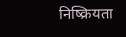निष्क्रियता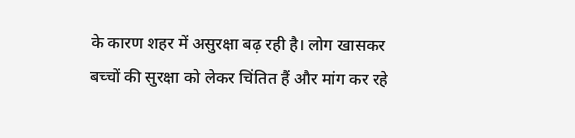के कारण शहर में असुरक्षा बढ़ रही है। लोग खासकर बच्चों की सुरक्षा को लेकर चिंतित हैं और मांग कर रहे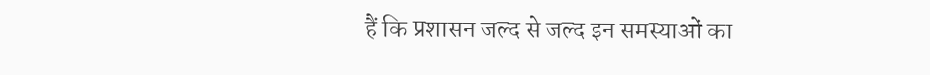हैं कि प्रशासन जल्द से जल्द इन समस्याओं का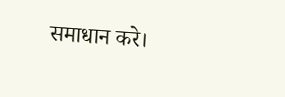समाधान करे।